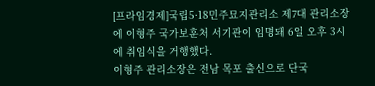[프라임경제]국립5·18민주묘지관리소 제7대 관리소장에 이형주 국가보훈처 서기관이 임명돼 6일 오후 3시에 취임식을 거행했다.
이형주 관리소장은 전남 목포 출신으로 단국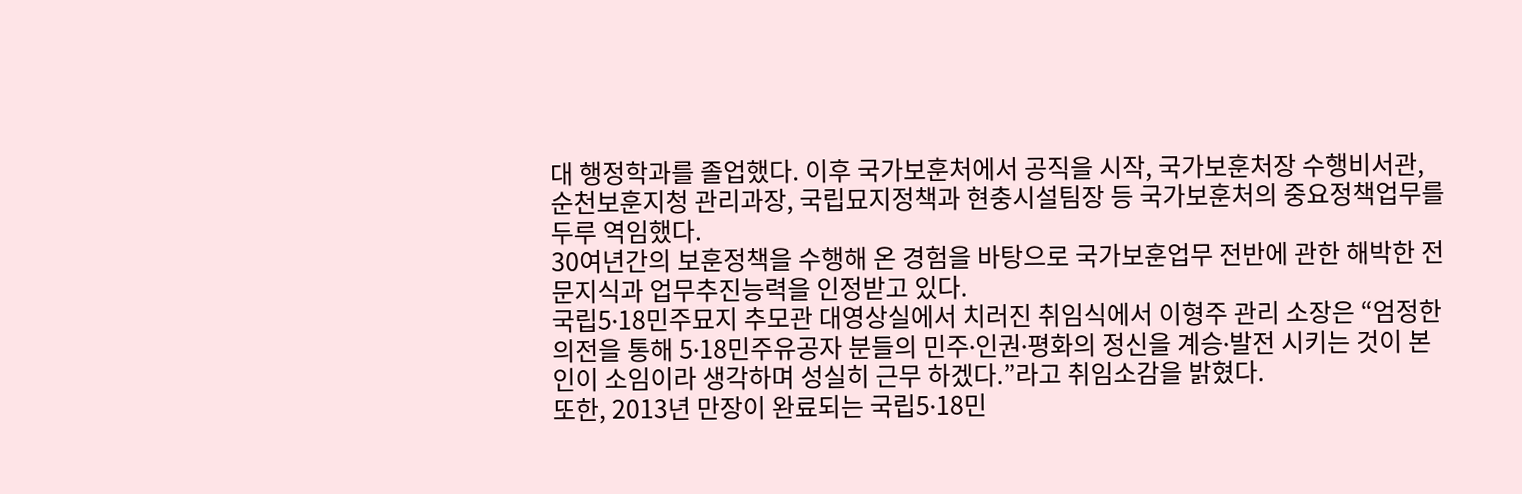대 행정학과를 졸업했다. 이후 국가보훈처에서 공직을 시작, 국가보훈처장 수행비서관, 순천보훈지청 관리과장, 국립묘지정책과 현충시설팀장 등 국가보훈처의 중요정책업무를 두루 역임했다.
30여년간의 보훈정책을 수행해 온 경험을 바탕으로 국가보훈업무 전반에 관한 해박한 전문지식과 업무추진능력을 인정받고 있다.
국립5∙18민주묘지 추모관 대영상실에서 치러진 취임식에서 이형주 관리 소장은 “엄정한 의전을 통해 5∙18민주유공자 분들의 민주∙인권∙평화의 정신을 계승∙발전 시키는 것이 본인이 소임이라 생각하며 성실히 근무 하겠다.”라고 취임소감을 밝혔다.
또한, 2013년 만장이 완료되는 국립5∙18민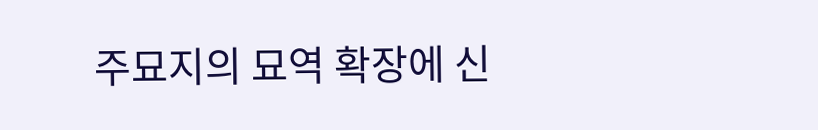주묘지의 묘역 확장에 신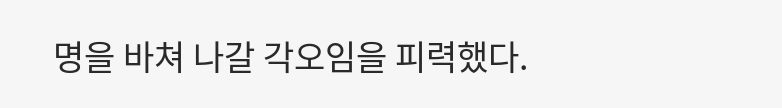명을 바쳐 나갈 각오임을 피력했다.